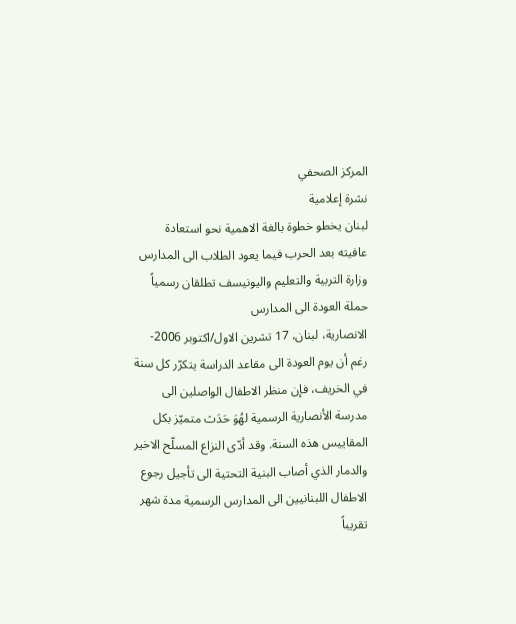المركز الصحفي
نشرة إعلامية
لبنان يخطو خطوة بالغة الاهمية نحو استعادة عافيته بعد الحرب فيما يعود الطلاب الى المدارس
وزارة التربية والتعليم واليونيسف تطلقان رسمياً حملة العودة الى المدارس
الانصارية، لبنان، 17 تشرين الاول/اكتوبر 2006- رغم أن يوم العودة الى مقاعد الدراسة يتكرّر كل سنة في الخريف، فإن منظر الاطفال الواصلين الى مدرسة الأنصارية الرسمية لهُوَ حَدَث متميّز بكل المقاييس هذه السنة. وقد أدّى النزاع المسلّح الاخير والدمار الذي أصاب البنية التحتية الى تأجيل رجوع الاطفال اللبنانيين الى المدارس الرسمية مدة شهر تقريباً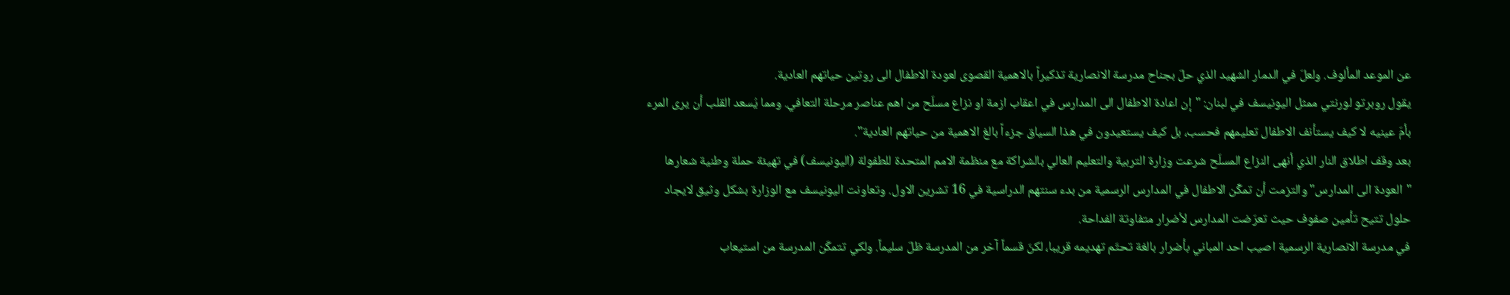عن الموعد المألوف. ولعلّ في الدمار الشهيد الذي حلّ بجناح مدرسة الانصارية تذكيراً بالاهمية القصوى لعودة الاطفال الى روتين حياتهم العادية.
يقول روبرتو لورنتي ممثل اليونيسف في لبنان: "إن اعادة الاطفال الى المدارس في اعقاب ازمة او نزاع مسلّح من اهم عناصر مرحلة التعافي. ومما يُسعد القلب أن يرى المرء بأمّ عينيه لا كيف يستأنف الاطفال تعليمهم فحسب، بل كيف يستعيدون في هذا السياق جزءاً بالغ الاهمية من حياتهم العادية".
بعد وقف اطلاق النار الذي أنهى النزاع المسلّح شرعت وزارة التربية والتعليم العالي بالشراكة مع منظمة الامم المتحدة للطفولة (اليونيسف) في تهيئة حملة وطنية شعارها "العودة الى المدارس" والتزمت أن تمكِّن الاطفال في المدارس الرسمية من بدء سنتهم الدراسية في 16 تشرين الاول. وتعاونت اليونيسف مع الوزارة بشكل وثيق لايجاد حلول تتيح تأمين صفوف حيث تعرّضت المدارس لأضرار متفاوتة الفداحة.
في مدرسة الانصارية الرسمية اصيب احد المباني بأضرار بالغة تحتّم تهديمه قريبا، لكنّ قسماً آخر من المدرسة ظلّ سليماً. ولكي تتمكّن المدرسة من استيعاب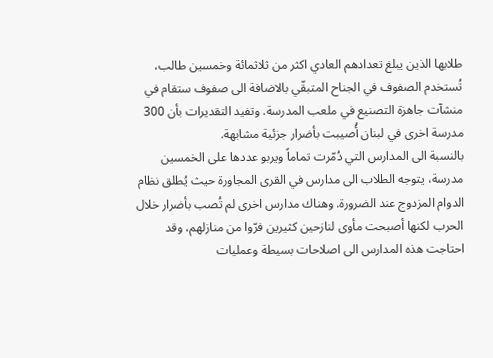طلابها الذين يبلغ تعدادهم العادي اكثر من ثلاثمائة وخمسين طالب، تُستخدم الصفوف في الجناح المتبقّي بالاضافة الى صفوف ستقام في منشآت جاهزة التصنيع في ملعب المدرسة. وتفيد التقديرات بأن 300 مدرسة اخرى في لبنان أُصيبت بأضرار جزئية مشابهة.
بالنسبة الى المدارس التي دُمّرت تماماً ويربو عددها على الخمسين مدرسة، يتوجه الطلاب الى مدارس في القرى المجاورة حيث يُطلق نظام الدوام المزدوج عند الضرورة. وهناك مدارس اخرى لم تُصب بأضرار خلال الحرب لكنها أصبحت مأوى لنازحين كثيرين فرّوا من منازلهم، وقد احتاجت هذه المدارس الى اصلاحات بسيطة وعمليات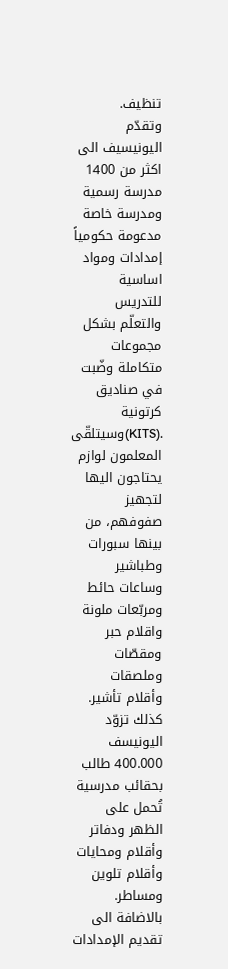تنظيف.
وتقدّم اليونيسيف الى اكثر من 1400 مدرسة رسمية ومدرسة خاصة مدعومة حكومياً إمدادات ومواد اساسية للتدريس والتعلّم بشكل مجموعات متكاملة وضّبت في صناديق كرتونية .(KITS)وسيتلقّى المعلمون لوازم يحتاجون اليها لتجهيز صفوفهم، من بينها سبورات وطباشير وساعات حائط ومربّعات ملونة واقلام حبر ومقصّات وملصقات وأقلام تأشير. كذلك تزوّد اليونيسف 400.000 طالب بحقائب مدرسية تُحمل على الظهر ودفاتر وأقلام ومحايات وأقلام تلوين ومساطر.
بالاضافة الى تقديم الإمدادات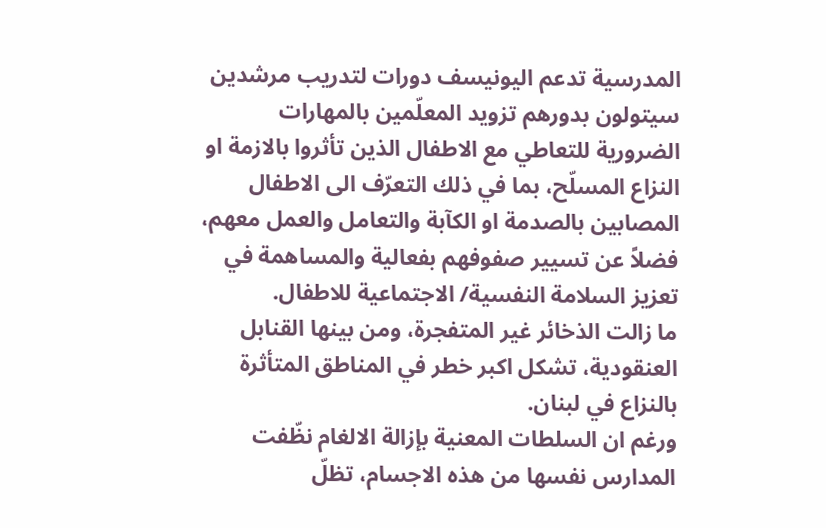المدرسية تدعم اليونيسف دورات لتدريب مرشدين سيتولون بدورهم تزويد المعلّمين بالمهارات الضرورية للتعاطي مع الاطفال الذين تأثروا بالازمة او النزاع المسلّح، بما في ذلك التعرّف الى الاطفال المصابين بالصدمة او الكآبة والتعامل والعمل معهم، فضلاً عن تسيير صفوفهم بفعالية والمساهمة في تعزيز السلامة النفسية/ الاجتماعية للاطفال.
ما زالت الذخائر غير المتفجرة، ومن بينها القنابل العنقودية، تشكل اكبر خطر في المناطق المتأثرة بالنزاع في لبنان.
ورغم ان السلطات المعنية بإزالة الالغام نظّفت المدارس نفسها من هذه الاجسام، تظلّ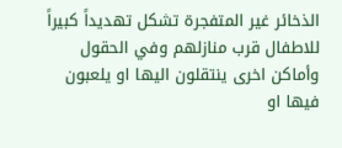الذخائر غير المتفجرة تشكل تهديداً كبيراً للاطفال قرب منازلهم وفي الحقول وأماكن اخرى ينتقلون اليها او يلعبون فيها او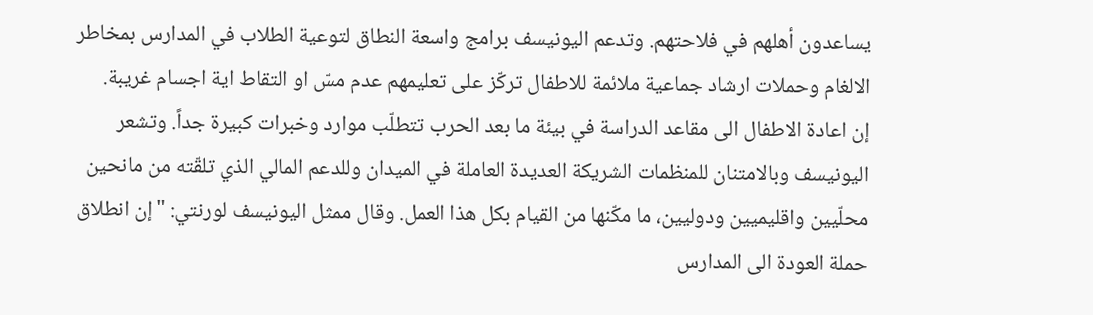يساعدون أهلهم في فلاحتهم. وتدعم اليونيسف برامج واسعة النطاق لتوعية الطلاب في المدارس بمخاطر الالغام وحملات ارشاد جماعية ملائمة للاطفال تركّز على تعليمهم عدم مسّ او التقاط اية اجسام غريبة.
إن اعادة الاطفال الى مقاعد الدراسة في بيئة ما بعد الحرب تتطلّب موارد وخبرات كبيرة جداً. وتشعر اليونيسف وبالامتنان للمنظمات الشريكة العديدة العاملة في الميدان وللدعم المالي الذي تلقّته من مانحين محلّيين واقليميين ودوليين، ما مكّنها من القيام بكل هذا العمل. وقال ممثل اليونيسف لورنتي: "إن انطلاق حملة العودة الى المدارس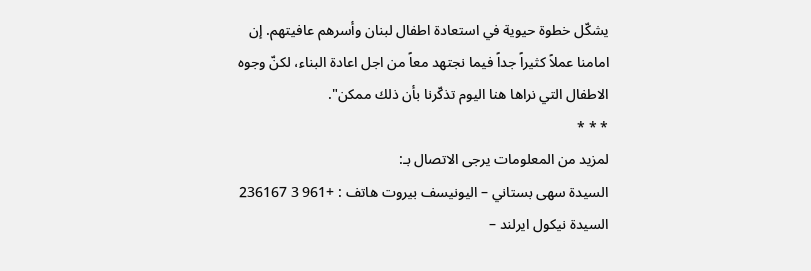يشكّل خطوة حيوية في استعادة اطفال لبنان وأسرهم عافيتهم. إن امامنا عملاً كثيراً جداً فيما نجتهد معاً من اجل اعادة البناء، لكنّ وجوه الاطفال التي نراها هنا اليوم تذكّرنا بأن ذلك ممكن".
* * *
لمزيد من المعلومات يرجى الاتصال بـ:
السيدة سهى بستاني – اليونيسف بيروت هاتف : +961 3 236167
السيدة نيكول ايرلند –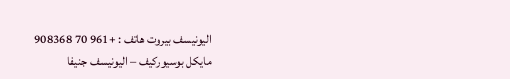اليونيسف بيروت هاتف : +961 70 908368
مايكل بوسيوركيف – اليونيسف جنيفا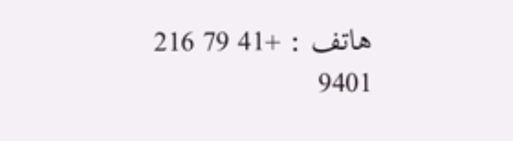هاتف : +41 79 216 9401